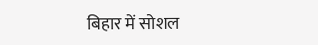बिहार में सोशल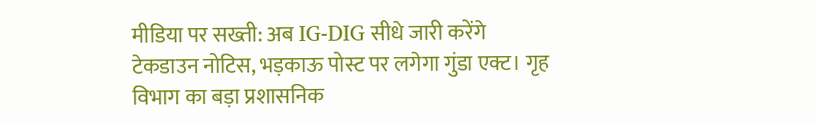मीडिया पर सख्ती: अब IG-DIG सीधे जारी करेंगे टेकडाउन नोटिस, भड़काऊ पोस्ट पर लगेगा गुंडा एक्ट। गृह विभाग का बड़ा प्रशासनिक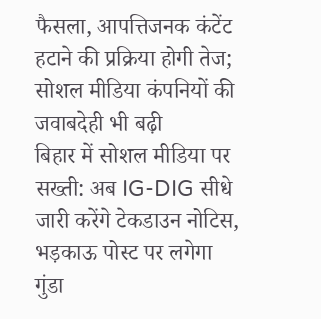फैसला, आपत्तिजनक कंटेंट हटाने की प्रक्रिया होगी तेज; सोशल मीडिया कंपनियों की जवाबदेही भी बढ़ी
बिहार में सोशल मीडिया पर सख्ती: अब IG-DIG सीधे जारी करेंगे टेकडाउन नोटिस, भड़काऊ पोस्ट पर लगेगा गुंडा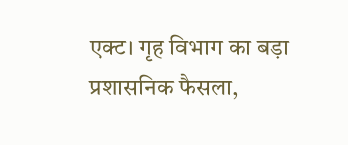एक्ट। गृह विभाग का बड़ा प्रशासनिक फैसला,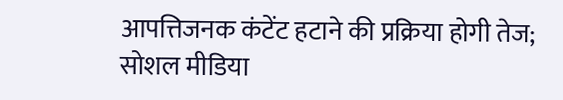आपत्तिजनक कंटेंट हटाने की प्रक्रिया होगी तेज; सोशल मीडिया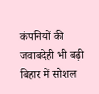कंपनियों की जवाबदेही भी बढ़ी
बिहार में सोशल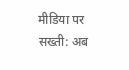मीडिया पर सख्ती: अब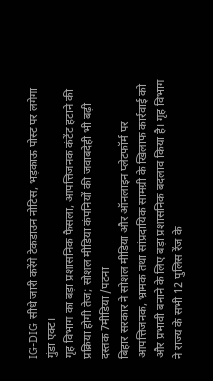IG-DIG सीधे जारी करेंगे टेकडाउन नोटिस, भड़काऊ पोस्ट पर लगेगा गुंडा एक्ट।
गृह विभाग का बड़ा प्रशासनिक फैसला, आपत्तिजनक कंटेंट हटाने की प्रक्रिया होगी तेज; सोशल मीडिया कंपनियों की जवाबदेही भी बढ़ी
दस्तक 7मीडिया /पटना
बिहार सरकार ने सोशल मीडिया और ऑनलाइन प्लेटफॉर्म पर आपत्तिजनक, भ्रामक तथा सांप्रदायिक सामग्री के खिलाफ कार्रवाई को और प्रभावी बनाने के लिए बड़ा प्रशासनिक बदलाव किया है। गृह विभाग ने राज्य के सभी 12 पुलिस रेंज के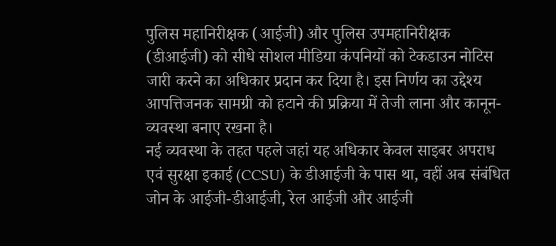पुलिस महानिरीक्षक (आईजी) और पुलिस उपमहानिरीक्षक (डीआईजी) को सीधे सोशल मीडिया कंपनियों को टेकडाउन नोटिस जारी करने का अधिकार प्रदान कर दिया है। इस निर्णय का उद्देश्य आपत्तिजनक सामग्री को हटाने की प्रक्रिया में तेजी लाना और कानून-व्यवस्था बनाए रखना है।
नई व्यवस्था के तहत पहले जहां यह अधिकार केवल साइबर अपराध एवं सुरक्षा इकाई (CCSU) के डीआईजी के पास था, वहीं अब संबंधित जोन के आईजी-डीआईजी, रेल आईजी और आईजी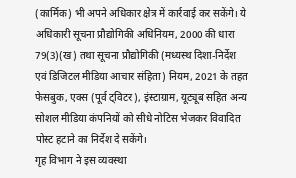(कार्मिक) भी अपने अधिकार क्षेत्र में कार्रवाई कर सकेंगे। ये अधिकारी सूचना प्रौद्योगिकी अधिनियम, 2000 की धारा 79(3)(ख) तथा सूचना प्रौद्योगिकी (मध्यस्थ दिशा-निर्देश एवं डिजिटल मीडिया आचार संहिता) नियम, 2021 के तहत फेसबुक, एक्स (पूर्व ट्विटर), इंस्टाग्राम, यूट्यूब सहित अन्य सोशल मीडिया कंपनियों को सीधे नोटिस भेजकर विवादित पोस्ट हटाने का निर्देश दे सकेंगे।
गृह विभाग ने इस व्यवस्था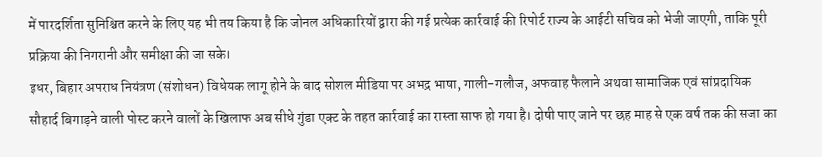में पारदर्शिता सुनिश्चित करने के लिए यह भी तय किया है कि जोनल अधिकारियों द्वारा की गई प्रत्येक कार्रवाई की रिपोर्ट राज्य के आईटी सचिव को भेजी जाएगी, ताकि पूरी प्रक्रिया की निगरानी और समीक्षा की जा सके।
इधर, बिहार अपराध नियंत्रण (संशोधन) विधेयक लागू होने के बाद सोशल मीडिया पर अभद्र भाषा, गाली-गलौज, अफवाह फैलाने अथवा सामाजिक एवं सांप्रदायिक सौहार्द बिगाड़ने वाली पोस्ट करने वालों के खिलाफ अब सीधे गुंडा एक्ट के तहत कार्रवाई का रास्ता साफ हो गया है। दोषी पाए जाने पर छह माह से एक वर्ष तक की सजा का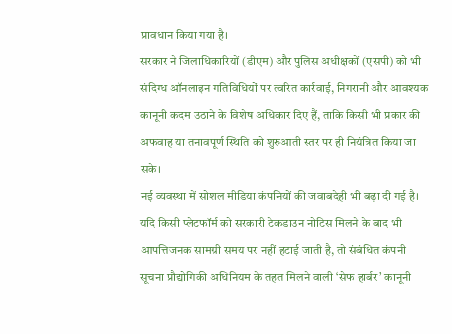प्रावधान किया गया है।
सरकार ने जिलाधिकारियों (डीएम) और पुलिस अधीक्षकों (एसपी) को भी संदिग्ध ऑनलाइन गतिविधियों पर त्वरित कार्रवाई, निगरानी और आवश्यक कानूनी कदम उठाने के विशेष अधिकार दिए हैं, ताकि किसी भी प्रकार की अफवाह या तनावपूर्ण स्थिति को शुरुआती स्तर पर ही नियंत्रित किया जा सके।
नई व्यवस्था में सोशल मीडिया कंपनियों की जवाबदेही भी बढ़ा दी गई है। यदि किसी प्लेटफॉर्म को सरकारी टेकडाउन नोटिस मिलने के बाद भी आपत्तिजनक सामग्री समय पर नहीं हटाई जाती है, तो संबंधित कंपनी सूचना प्रौद्योगिकी अधिनियम के तहत मिलने वाली ‘सेफ हार्बर’ कानूनी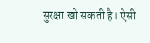सुरक्षा खो सकती है। ऐसी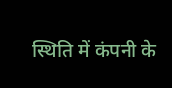स्थिति में कंपनी के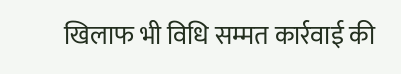खिलाफ भी विधि सम्मत कार्रवाई की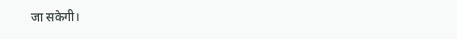जा सकेगी।